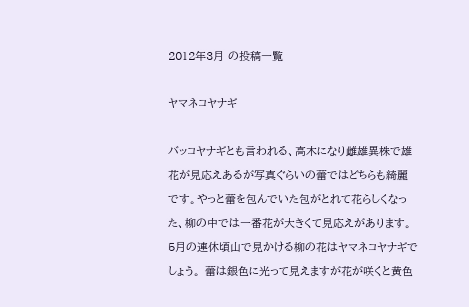2012年3月 の投稿一覧

ヤマネコヤナギ

バッコヤナギとも言われる、高木になり雌雄異株で雄花が見応えあるが写真ぐらいの蕾ではどちらも綺麗です。やっと蕾を包んでいた包がとれて花らしくなった、柳の中では一番花が大きくて見応えがあります。 5月の連休頃山で見かける柳の花はヤマネコヤナギでしょう。 蕾は銀色に光って見えますが花が咲くと黄色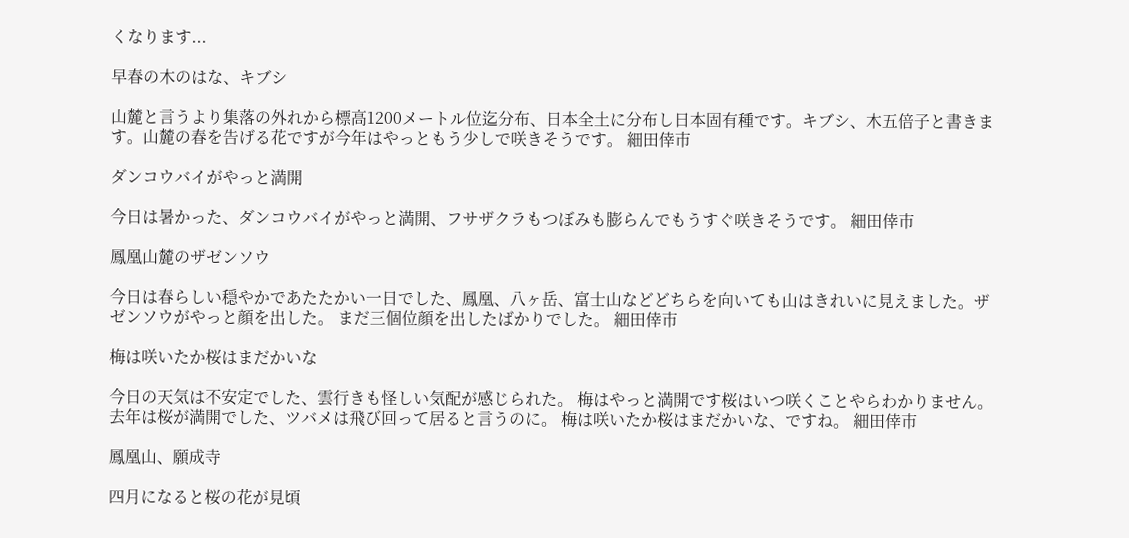くなります...

早春の木のはな、キブシ

山麓と言うより集落の外れから標高1200メートル位迄分布、日本全土に分布し日本固有種です。キブシ、木五倍子と書きます。山麓の春を告げる花ですが今年はやっともう少しで咲きそうです。 細田倖市

ダンコウバイがやっと満開

今日は暑かった、ダンコウバイがやっと満開、フサザクラもつぼみも膨らんでもうすぐ咲きそうです。 細田倖市

鳳凰山麓のザゼンソウ

今日は春らしい穏やかであたたかい一日でした、鳳凰、八ヶ岳、富士山などどちらを向いても山はきれいに見えました。ザゼンソウがやっと顔を出した。 まだ三個位顔を出したばかりでした。 細田倖市

梅は咲いたか桜はまだかいな

今日の天気は不安定でした、雲行きも怪しい気配が感じられた。 梅はやっと満開です桜はいつ咲くことやらわかりません。去年は桜が満開でした、ツバメは飛び回って居ると言うのに。 梅は咲いたか桜はまだかいな、ですね。 細田倖市

鳳凰山、願成寺

四月になると桜の花が見頃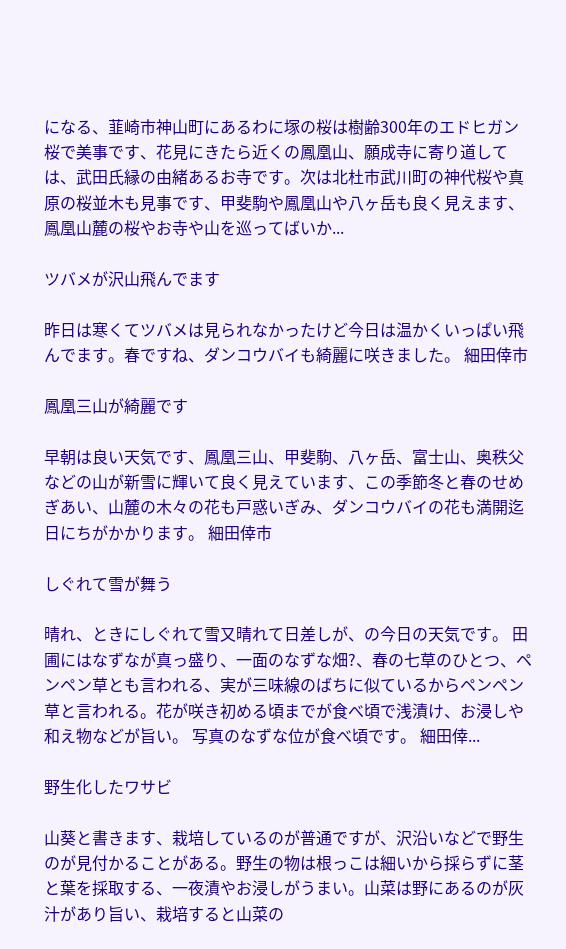になる、韮崎市神山町にあるわに塚の桜は樹齢300年のエドヒガン桜で美事です、花見にきたら近くの鳳凰山、願成寺に寄り道しては、武田氏縁の由緒あるお寺です。次は北杜市武川町の神代桜や真原の桜並木も見事です、甲斐駒や鳳凰山や八ヶ岳も良く見えます、鳳凰山麓の桜やお寺や山を巡ってばいか...

ツバメが沢山飛んでます

昨日は寒くてツバメは見られなかったけど今日は温かくいっぱい飛んでます。春ですね、ダンコウバイも綺麗に咲きました。 細田倖市

鳳凰三山が綺麗です

早朝は良い天気です、鳳凰三山、甲斐駒、八ヶ岳、富士山、奥秩父などの山が新雪に輝いて良く見えています、この季節冬と春のせめぎあい、山麓の木々の花も戸惑いぎみ、ダンコウバイの花も満開迄日にちがかかります。 細田倖市

しぐれて雪が舞う

晴れ、ときにしぐれて雪又晴れて日差しが、の今日の天気です。 田圃にはなずなが真っ盛り、一面のなずな畑?、春の七草のひとつ、ペンペン草とも言われる、実が三味線のばちに似ているからペンペン草と言われる。花が咲き初める頃までが食べ頃で浅漬け、お浸しや和え物などが旨い。 写真のなずな位が食べ頃です。 細田倖...

野生化したワサビ

山葵と書きます、栽培しているのが普通ですが、沢沿いなどで野生のが見付かることがある。野生の物は根っこは細いから採らずに茎と葉を採取する、一夜漬やお浸しがうまい。山菜は野にあるのが灰汁があり旨い、栽培すると山菜の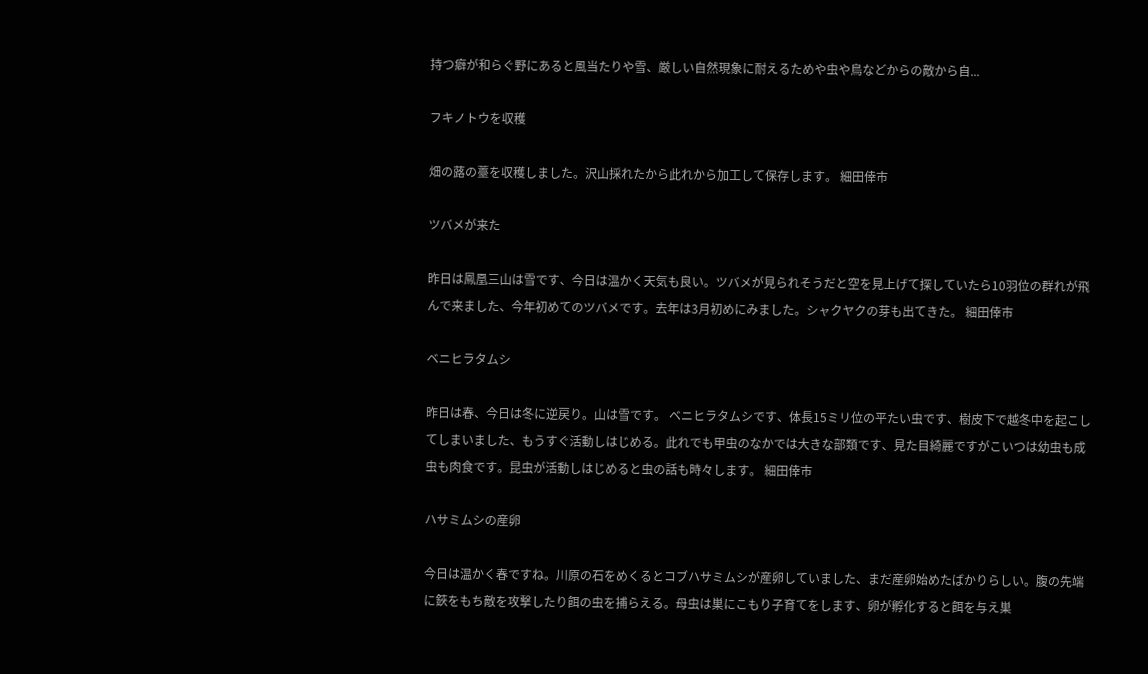持つ癖が和らぐ野にあると風当たりや雪、厳しい自然現象に耐えるためや虫や鳥などからの敵から自...

フキノトウを収穫

畑の蕗の薹を収穫しました。沢山採れたから此れから加工して保存します。 細田倖市

ツバメが来た

昨日は鳳凰三山は雪です、今日は温かく天気も良い。ツバメが見られそうだと空を見上げて探していたら10羽位の群れが飛んで来ました、今年初めてのツバメです。去年は3月初めにみました。シャクヤクの芽も出てきた。 細田倖市

ベニヒラタムシ

昨日は春、今日は冬に逆戻り。山は雪です。 ベニヒラタムシです、体長15ミリ位の平たい虫です、樹皮下で越冬中を起こしてしまいました、もうすぐ活動しはじめる。此れでも甲虫のなかでは大きな部類です、見た目綺麗ですがこいつは幼虫も成虫も肉食です。昆虫が活動しはじめると虫の話も時々します。 細田倖市

ハサミムシの産卵

今日は温かく春ですね。川原の石をめくるとコブハサミムシが産卵していました、まだ産卵始めたばかりらしい。腹の先端に鋏をもち敵を攻撃したり餌の虫を捕らえる。母虫は巣にこもり子育てをします、卵が孵化すると餌を与え巣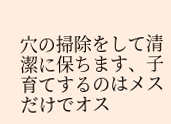穴の掃除をして清潔に保ちます、子育てするのはメスだけでオス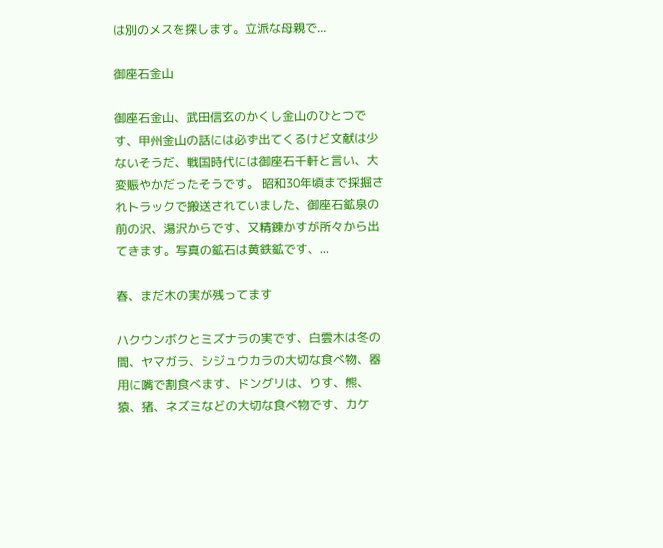は別のメスを探します。立派な母親で...

御座石金山

御座石金山、武田信玄のかくし金山のひとつです、甲州金山の話には必ず出てくるけど文献は少ないそうだ、戦国時代には御座石千軒と言い、大変賑やかだったそうです。 昭和30年頃まで採掘されトラックで搬送されていました、御座石鉱泉の前の沢、湯沢からです、又精錬かすが所々から出てきます。写真の鉱石は黄鉄鉱です、...

春、まだ木の実が残ってます

ハクウンボクとミズナラの実です、白雲木は冬の間、ヤマガラ、シジュウカラの大切な食べ物、器用に嘴で割食べます、ドングリは、りす、熊、猿、猪、ネズミなどの大切な食べ物です、カケ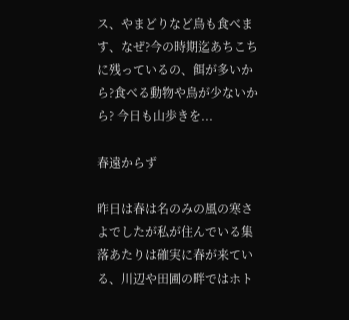ス、やまどりなど鳥も食べます、なぜ?今の時期迄あちこちに残っているの、餌が多いから?食べる動物や鳥が少ないから? 今日も山歩きを...

春遠からず

昨日は春は名のみの風の寒さよでしたが私が住んでいる集落あたりは確実に春が来ている、川辺や田圃の畔ではホト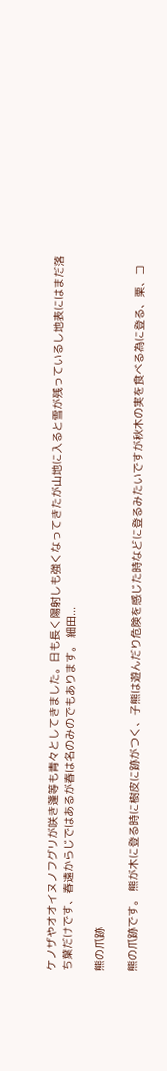ケノザやオオイヌノフグリが咲き蓬等も青々としてきました。日も長く陽射しも強くなってきたが山地に入ると雪が残っているし地表にはまだ落ち葉だけです、春遠からじではあるが春は名のみのでもあります。 細田...

熊の爪跡

熊の爪跡です。 熊が木に登る時に樹皮に跡がつく、子熊は遊んだり危険を感じた時などに登るみたいですが秋木の実を食べる為に登る、栗、コ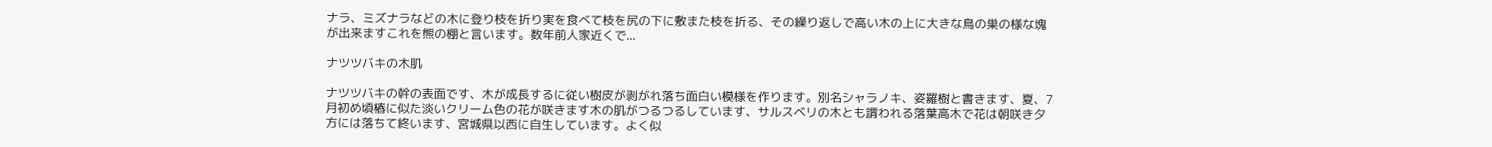ナラ、ミズナラなどの木に登り枝を折り実を食べて枝を尻の下に敷また枝を折る、その繰り返しで高い木の上に大きな鳥の巣の様な塊が出来ますこれを熊の棚と言います。数年前人家近くで...

ナツツバキの木肌

ナツツバキの幹の表面です、木が成長するに従い樹皮が剥がれ落ち面白い模様を作ります。別名シャラノキ、姿羅樹と書きます、夏、7月初め頃椿に似た淡いクリーム色の花が咲きます木の肌がつるつるしています、サルスベリの木とも謂われる落葉高木で花は朝咲き夕方には落ちて終います、宮城県以西に自生しています。よく似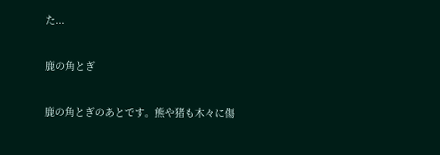た...

鹿の角とぎ

鹿の角とぎのあとです。熊や猪も木々に傷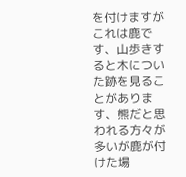を付けますがこれは鹿です、山歩きすると木についた跡を見ることがあります、熊だと思われる方々が多いが鹿が付けた場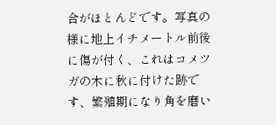合がほとんどです。写真の様に地上イチメートル前後に傷が付く、これはコメツガの木に秋に付けた跡です、繁殖期になり角を磨い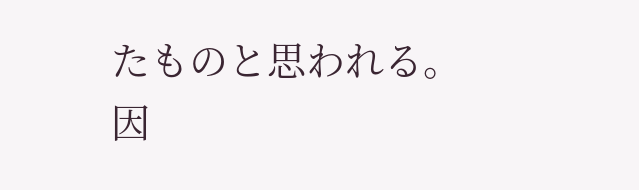たものと思われる。因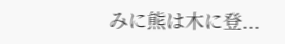みに熊は木に登...